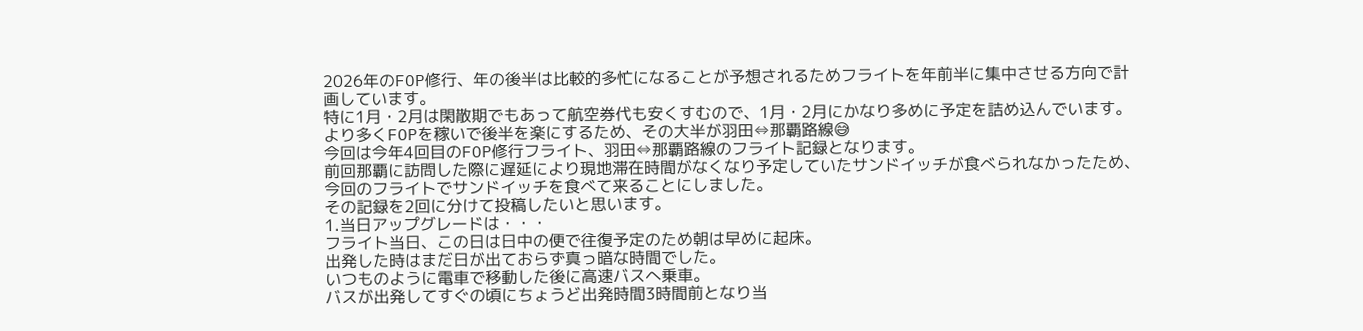2026年のFOP修行、年の後半は比較的多忙になることが予想されるためフライトを年前半に集中させる方向で計画しています。
特に1月・2月は閑散期でもあって航空券代も安くすむので、1月・2月にかなり多めに予定を詰め込んでいます。
より多くFOPを稼いで後半を楽にするため、その大半が羽田⇔那覇路線😅
今回は今年4回目のFOP修行フライト、羽田⇔那覇路線のフライト記録となります。
前回那覇に訪問した際に遅延により現地滞在時間がなくなり予定していたサンドイッチが食べられなかったため、今回のフライトでサンドイッチを食べて来ることにしました。
その記録を2回に分けて投稿したいと思います。
1.当日アップグレードは・・・
フライト当日、この日は日中の便で往復予定のため朝は早めに起床。
出発した時はまだ日が出ておらず真っ暗な時間でした。
いつものように電車で移動した後に高速バスへ乗車。
バスが出発してすぐの頃にちょうど出発時間3時間前となり当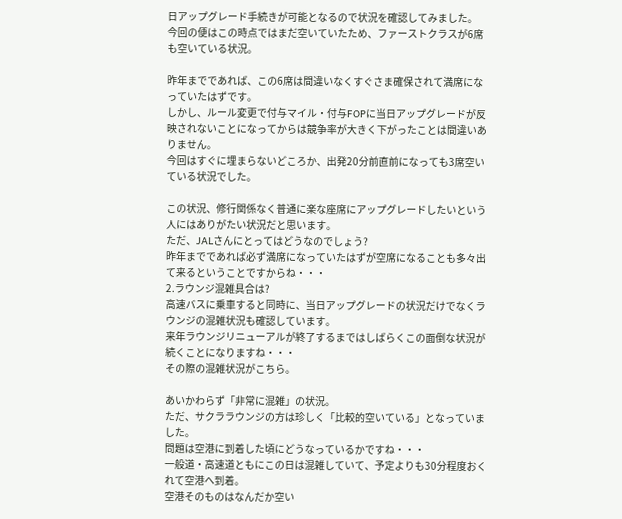日アップグレード手続きが可能となるので状況を確認してみました。
今回の便はこの時点ではまだ空いていたため、ファーストクラスが6席も空いている状況。

昨年までであれば、この6席は間違いなくすぐさま確保されて満席になっていたはずです。
しかし、ルール変更で付与マイル・付与FOPに当日アップグレードが反映されないことになってからは競争率が大きく下がったことは間違いありません。
今回はすぐに埋まらないどころか、出発20分前直前になっても3席空いている状況でした。

この状況、修行関係なく普通に楽な座席にアップグレードしたいという人にはありがたい状況だと思います。
ただ、JALさんにとってはどうなのでしょう?
昨年までであれば必ず満席になっていたはずが空席になることも多々出て来るということですからね・・・
2.ラウンジ混雑具合は?
高速バスに乗車すると同時に、当日アップグレードの状況だけでなくラウンジの混雑状況も確認しています。
来年ラウンジリニューアルが終了するまではしばらくこの面倒な状況が続くことになりますね・・・
その際の混雑状況がこちら。

あいかわらず「非常に混雑」の状況。
ただ、サクララウンジの方は珍しく「比較的空いている」となっていました。
問題は空港に到着した頃にどうなっているかですね・・・
一般道・高速道ともにこの日は混雑していて、予定よりも30分程度おくれて空港へ到着。
空港そのものはなんだか空い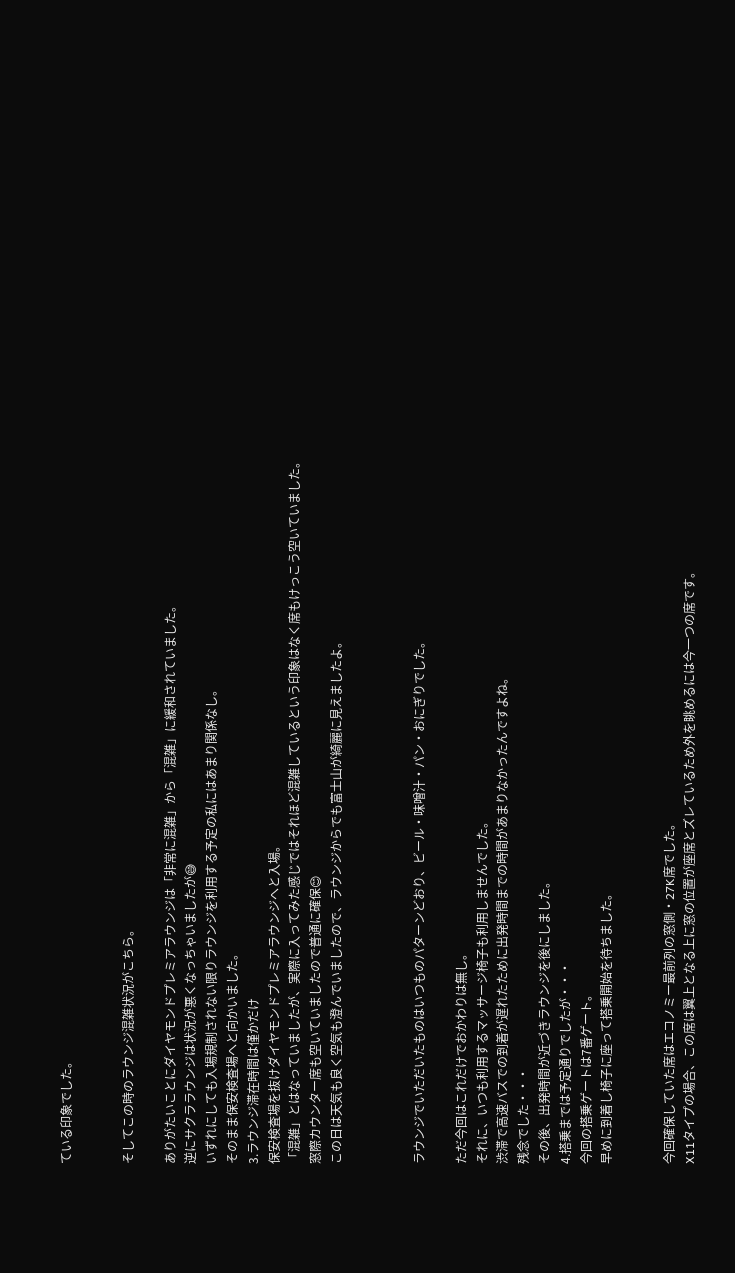ている印象でした。


そしてこの時のラウンジ混雑状況がこちら。

ありがたいことにダイヤモンドプレミアラウンジは「非常に混雑」から「混雑」に緩和されていました。
逆にサクララウンジは状況が悪くなっちゃいましたが😅
いずれにしても入場規制されない限りラウンジを利用する予定の私にはあまり関係なし。
そのまま保安検査場へと向かいました。
3.ラウンジ滞在時間は僅かだけ
保安検査場を抜けダイヤモンドプレミアラウンジへと入場。
「混雑」とはなっていましたが、実際に入ってみた感じではそれほど混雑しているという印象はなく席もけっこう空いていました。
窓際カウンター席も空いていましたので普通に確保😊
この日は天気も良く空気も澄んでいましたので、ラウンジからでも富士山が綺麗に見えましたよ。



ラウンジでいただいたものはいつものパターンどおり、ビール・味噌汁・パン・おにぎりでした。

ただ今回はこれだけでおかわりは無し。
それに、いつも利用するマッサージ椅子も利用しませんでした。
渋滞で高速バスでの到着が遅れたために出発時間までの時間があまりなかったんですよね。
残念でした・・・
その後、出発時間が近づきラウンジを後にしました。
4.搭乗までは予定通りでしたが・・・
今回の搭乗ゲートは7番ゲート。
早めに到着し椅子に座って搭乗開始を待ちました。


今回確保していた席はエコノミー最前列の窓側・27K席でした。
X11タイプの場合、この席は翼上となる上に窓の位置が座席とズレているため外を眺めるには今一つの席です。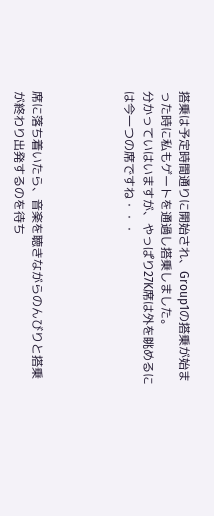搭乗は予定時間通りに開始され、Group1の搭乗が始まった時に私もゲートを通過し搭乗しました。
分かっていはいますが、やっぱり27K席は外を眺めるには今一つの席ですね・・・




席に落ち着いたら、音楽を聴きながらのんびりと搭乗が終わり出発するのを待ち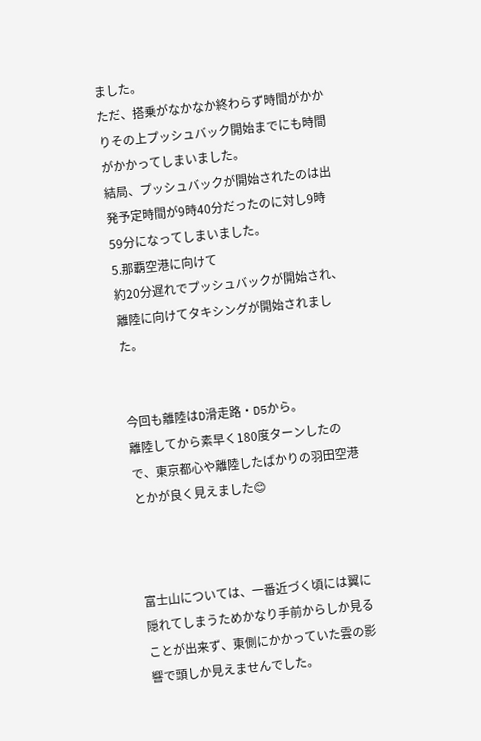ました。
ただ、搭乗がなかなか終わらず時間がかかりその上プッシュバック開始までにも時間がかかってしまいました。
結局、プッシュバックが開始されたのは出発予定時間が9時40分だったのに対し9時59分になってしまいました。
5.那覇空港に向けて
約20分遅れでプッシュバックが開始され、離陸に向けてタキシングが開始されました。


今回も離陸はD滑走路・D5から。
離陸してから素早く180度ターンしたので、東京都心や離陸したばかりの羽田空港とかが良く見えました😊



富士山については、一番近づく頃には翼に隠れてしまうためかなり手前からしか見ることが出来ず、東側にかかっていた雲の影響で頭しか見えませんでした。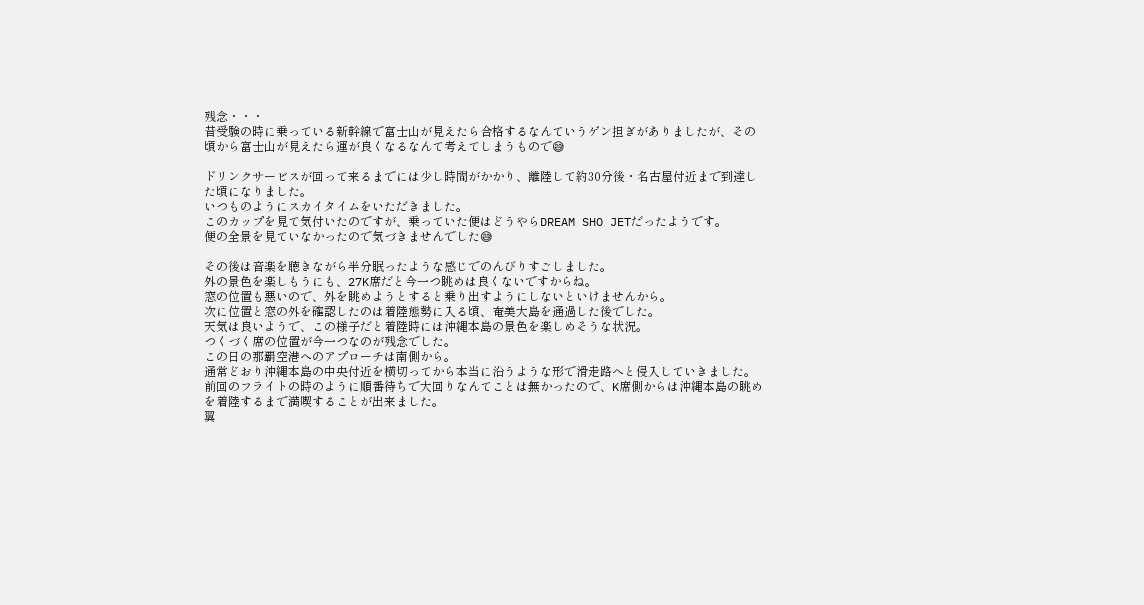残念・・・
昔受験の時に乗っている新幹線で富士山が見えたら合格するなんていうゲン担ぎがありましたが、その頃から富士山が見えたら運が良くなるなんて考えてしまうもので😅

ドリンクサービスが回って来るまでには少し時間がかかり、離陸して約30分後・名古屋付近まで到達した頃になりました。
いつものようにスカイタイムをいただきました。
このカップを見て気付いたのですが、乗っていた便はどうやらDREAM SHO JETだったようです。
便の全景を見ていなかったので気づきませんでした😅

その後は音楽を聴きながら半分眠ったような感じでのんびりすごしました。
外の景色を楽しもうにも、27K席だと今一つ眺めは良くないですからね。
窓の位置も悪いので、外を眺めようとすると乗り出すようにしないといけませんから。
次に位置と窓の外を確認したのは着陸態勢に入る頃、奄美大島を通過した後でした。
天気は良いようで、この様子だと着陸時には沖縄本島の景色を楽しめそうな状況。
つくづく席の位置が今一つなのが残念でした。
この日の那覇空港へのアプローチは南側から。
通常どおり沖縄本島の中央付近を横切ってから本当に沿うような形で滑走路へと侵入していきました。
前回のフライトの時のように順番待ちで大回りなんてことは無かったので、K席側からは沖縄本島の眺めを着陸するまで満喫することが出来ました。
翼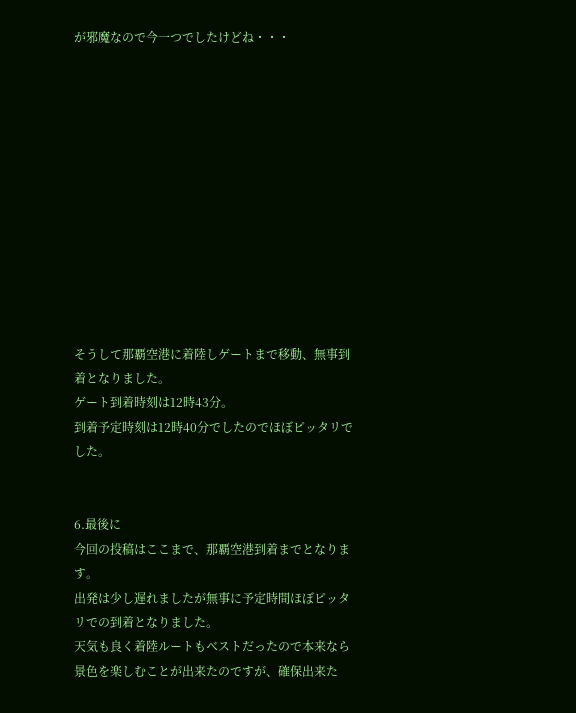が邪魔なので今一つでしたけどね・・・












そうして那覇空港に着陸しゲートまで移動、無事到着となりました。
ゲート到着時刻は12時43分。
到着予定時刻は12時40分でしたのでほぼピッタリでした。


6.最後に
今回の投稿はここまで、那覇空港到着までとなります。
出発は少し遅れましたが無事に予定時間ほぼピッタリでの到着となりました。
天気も良く着陸ルートもベストだったので本来なら景色を楽しむことが出来たのですが、確保出来た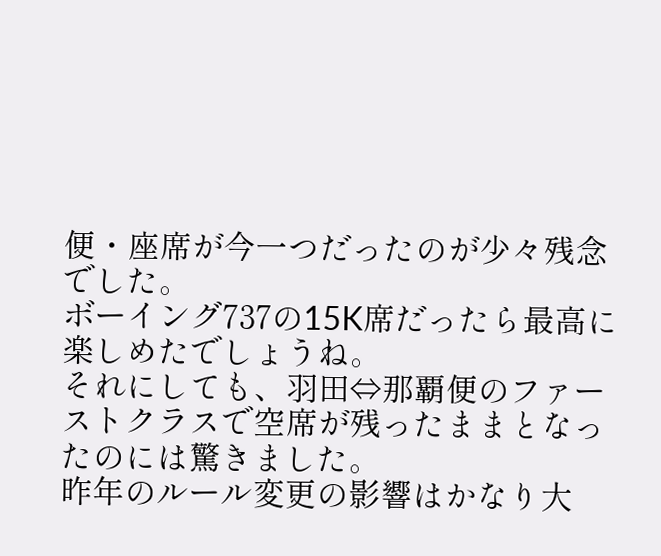便・座席が今一つだったのが少々残念でした。
ボーイング737の15K席だったら最高に楽しめたでしょうね。
それにしても、羽田⇔那覇便のファーストクラスで空席が残ったままとなったのには驚きました。
昨年のルール変更の影響はかなり大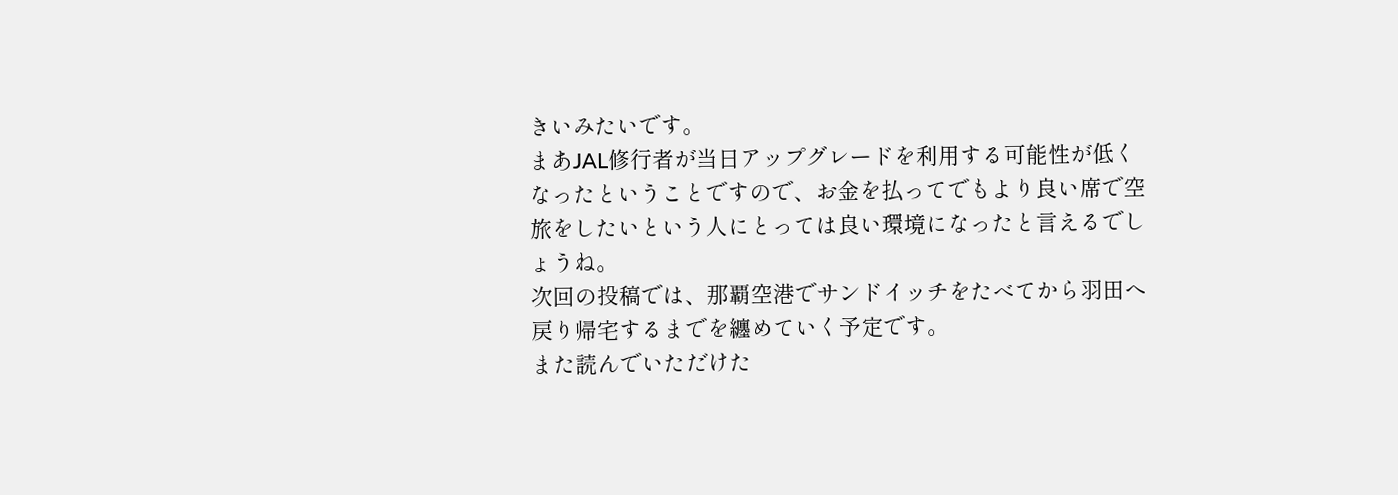きいみたいです。
まあJAL修行者が当日アップグレードを利用する可能性が低くなったということですので、お金を払ってでもより良い席で空旅をしたいという人にとっては良い環境になったと言えるでしょうね。
次回の投稿では、那覇空港でサンドイッチをたべてから羽田へ戻り帰宅するまでを纏めていく予定です。
また読んでいただけた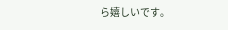ら嬉しいです。